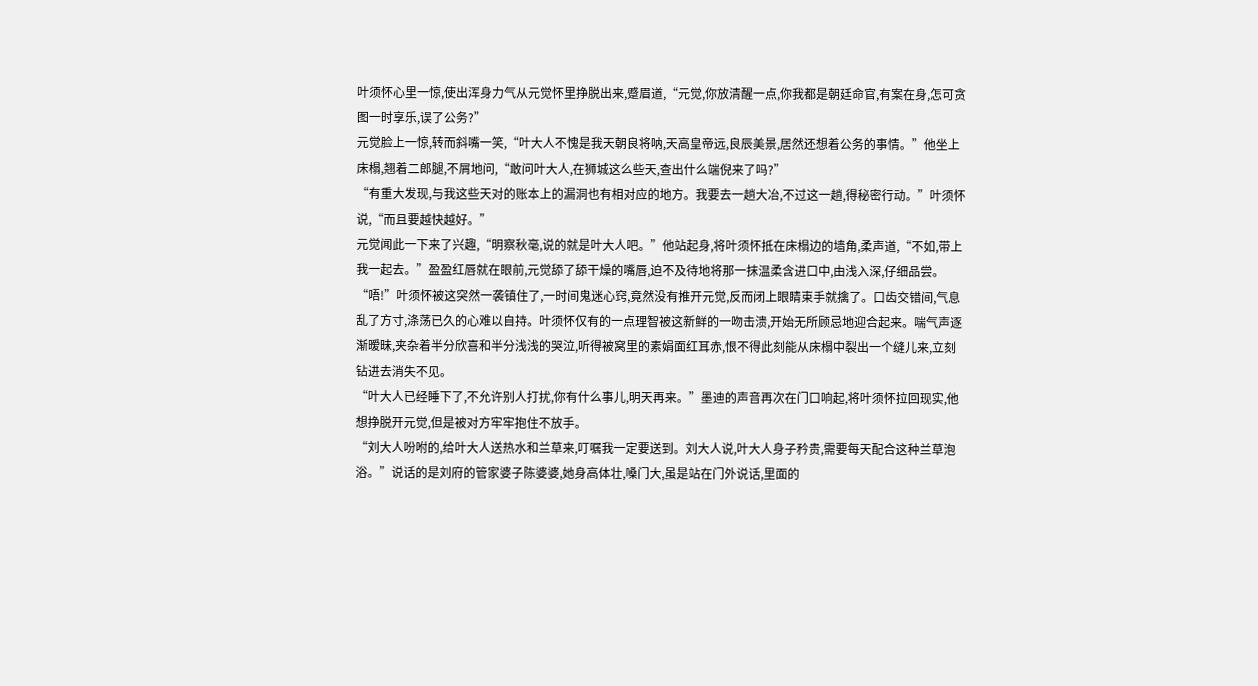叶须怀心里一惊,使出浑身力气从元觉怀里挣脱出来,蹙眉道,“元觉,你放清醒一点,你我都是朝廷命官,有案在身,怎可贪图一时享乐,误了公务?”
元觉脸上一惊,转而斜嘴一笑,“叶大人不愧是我天朝良将呐,天高皇帝远,良辰美景,居然还想着公务的事情。”他坐上床榻,翘着二郎腿,不屑地问,“敢问叶大人,在狮城这么些天,查出什么端倪来了吗?”
“有重大发现,与我这些天对的账本上的漏洞也有相对应的地方。我要去一趟大冶,不过这一趟,得秘密行动。”叶须怀说,“而且要越快越好。”
元觉闻此一下来了兴趣,“明察秋毫,说的就是叶大人吧。”他站起身,将叶须怀抵在床榻边的墙角,柔声道,“不如,带上我一起去。”盈盈红唇就在眼前,元觉舔了舔干燥的嘴唇,迫不及待地将那一抹温柔含进口中,由浅入深,仔细品尝。
“唔!”叶须怀被这突然一袭镇住了,一时间鬼迷心窍,竟然没有推开元觉,反而闭上眼睛束手就擒了。口齿交错间,气息乱了方寸,涤荡已久的心难以自持。叶须怀仅有的一点理智被这新鲜的一吻击溃,开始无所顾忌地迎合起来。喘气声逐渐暧昧,夹杂着半分欣喜和半分浅浅的哭泣,听得被窝里的素娟面红耳赤,恨不得此刻能从床榻中裂出一个缝儿来,立刻钻进去消失不见。
“叶大人已经睡下了,不允许别人打扰,你有什么事儿,明天再来。”墨迪的声音再次在门口响起,将叶须怀拉回现实,他想挣脱开元觉,但是被对方牢牢抱住不放手。
“刘大人吩咐的,给叶大人送热水和兰草来,叮嘱我一定要送到。刘大人说,叶大人身子矜贵,需要每天配合这种兰草泡浴。”说话的是刘府的管家婆子陈婆婆,她身高体壮,嗓门大,虽是站在门外说话,里面的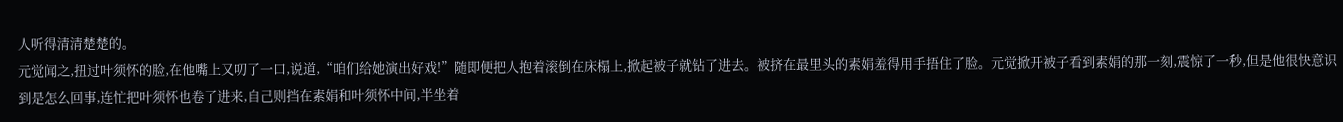人听得清清楚楚的。
元觉闻之,扭过叶须怀的脸,在他嘴上又叨了一口,说道,“咱们给她演出好戏!”随即便把人抱着滚倒在床榻上,掀起被子就钻了进去。被挤在最里头的素娟羞得用手捂住了脸。元觉掀开被子看到素娟的那一刻,震惊了一秒,但是他很快意识到是怎么回事,连忙把叶须怀也卷了进来,自己则挡在素娟和叶须怀中间,半坐着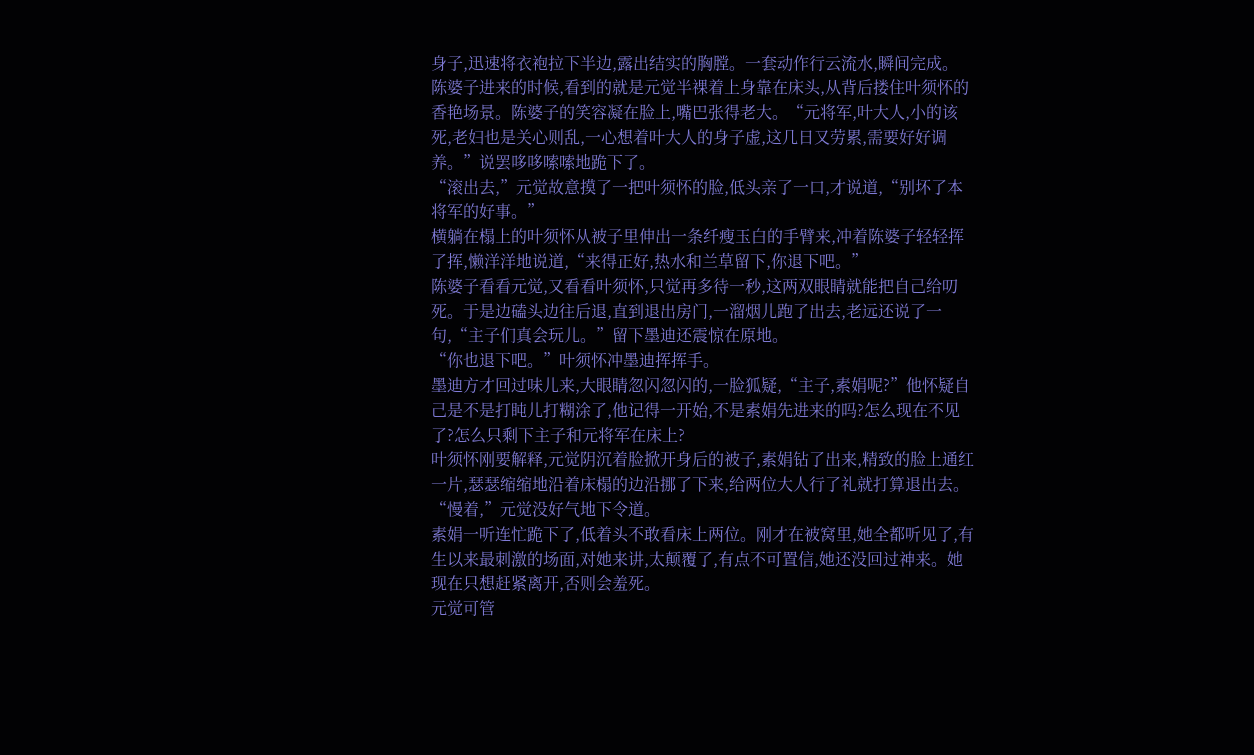身子,迅速将衣袍拉下半边,露出结实的胸膛。一套动作行云流水,瞬间完成。
陈婆子进来的时候,看到的就是元觉半裸着上身靠在床头,从背后搂住叶须怀的香艳场景。陈婆子的笑容凝在脸上,嘴巴张得老大。“元将军,叶大人,小的该死,老妇也是关心则乱,一心想着叶大人的身子虚,这几日又劳累,需要好好调养。”说罢哆哆嗦嗦地跪下了。
“滚出去,”元觉故意摸了一把叶须怀的脸,低头亲了一口,才说道,“别坏了本将军的好事。”
横躺在榻上的叶须怀从被子里伸出一条纤瘦玉白的手臂来,冲着陈婆子轻轻挥了挥,懒洋洋地说道,“来得正好,热水和兰草留下,你退下吧。”
陈婆子看看元觉,又看看叶须怀,只觉再多待一秒,这两双眼睛就能把自己给叨死。于是边磕头边往后退,直到退出房门,一溜烟儿跑了出去,老远还说了一句,“主子们真会玩儿。”留下墨迪还震惊在原地。
“你也退下吧。”叶须怀冲墨迪挥挥手。
墨迪方才回过味儿来,大眼睛忽闪忽闪的,一脸狐疑,“主子,素娟呢?”他怀疑自己是不是打盹儿打糊涂了,他记得一开始,不是素娟先进来的吗?怎么现在不见了?怎么只剩下主子和元将军在床上?
叶须怀刚要解释,元觉阴沉着脸掀开身后的被子,素娟钻了出来,精致的脸上通红一片,瑟瑟缩缩地沿着床榻的边沿挪了下来,给两位大人行了礼就打算退出去。
“慢着,”元觉没好气地下令道。
素娟一听连忙跪下了,低着头不敢看床上两位。刚才在被窝里,她全都听见了,有生以来最刺激的场面,对她来讲,太颠覆了,有点不可置信,她还没回过神来。她现在只想赶紧离开,否则会羞死。
元觉可管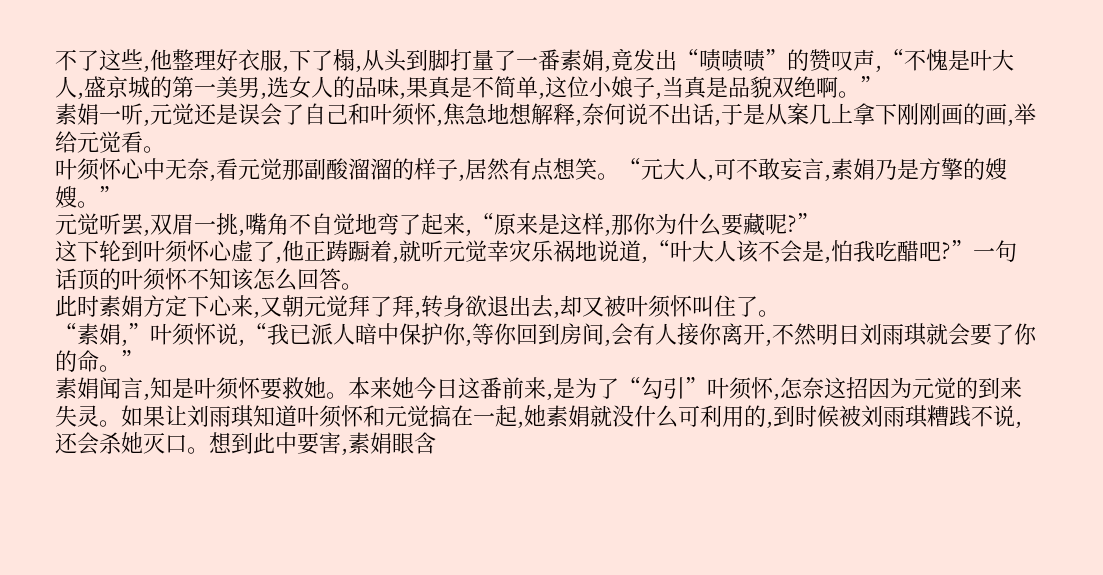不了这些,他整理好衣服,下了榻,从头到脚打量了一番素娟,竟发出“啧啧啧”的赞叹声,“不愧是叶大人,盛京城的第一美男,选女人的品味,果真是不简单,这位小娘子,当真是品貌双绝啊。”
素娟一听,元觉还是误会了自己和叶须怀,焦急地想解释,奈何说不出话,于是从案几上拿下刚刚画的画,举给元觉看。
叶须怀心中无奈,看元觉那副酸溜溜的样子,居然有点想笑。“元大人,可不敢妄言,素娟乃是方擎的嫂嫂。”
元觉听罢,双眉一挑,嘴角不自觉地弯了起来,“原来是这样,那你为什么要藏呢?”
这下轮到叶须怀心虚了,他正踌蹰着,就听元觉幸灾乐祸地说道,“叶大人该不会是,怕我吃醋吧?”一句话顶的叶须怀不知该怎么回答。
此时素娟方定下心来,又朝元觉拜了拜,转身欲退出去,却又被叶须怀叫住了。
“素娟,”叶须怀说,“我已派人暗中保护你,等你回到房间,会有人接你离开,不然明日刘雨琪就会要了你的命。”
素娟闻言,知是叶须怀要救她。本来她今日这番前来,是为了“勾引”叶须怀,怎奈这招因为元觉的到来失灵。如果让刘雨琪知道叶须怀和元觉搞在一起,她素娟就没什么可利用的,到时候被刘雨琪糟践不说,还会杀她灭口。想到此中要害,素娟眼含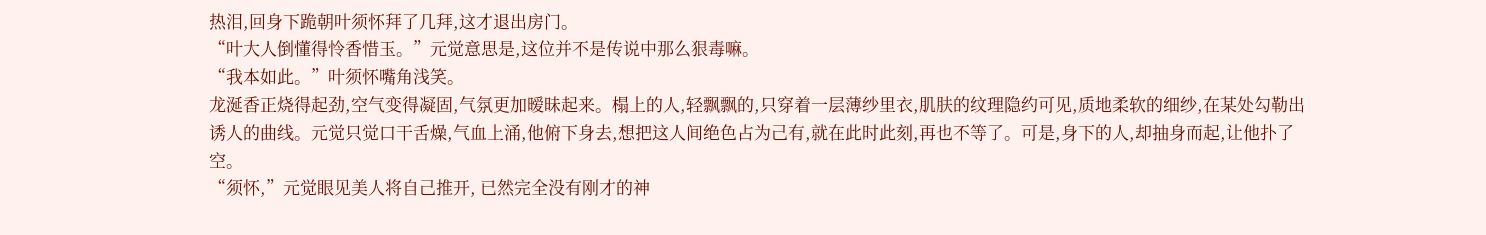热泪,回身下跪朝叶须怀拜了几拜,这才退出房门。
“叶大人倒懂得怜香惜玉。”元觉意思是,这位并不是传说中那么狠毒嘛。
“我本如此。”叶须怀嘴角浅笑。
龙涎香正烧得起劲,空气变得凝固,气氛更加暧昧起来。榻上的人,轻飘飘的,只穿着一层薄纱里衣,肌肤的纹理隐约可见,质地柔软的细纱,在某处勾勒出诱人的曲线。元觉只觉口干舌燥,气血上涌,他俯下身去,想把这人间绝色占为己有,就在此时此刻,再也不等了。可是,身下的人,却抽身而起,让他扑了空。
“须怀,”元觉眼见美人将自己推开, 已然完全没有刚才的神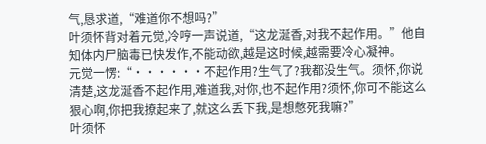气,恳求道,“难道你不想吗?”
叶须怀背对着元觉,冷哼一声说道,“这龙涎香,对我不起作用。”他自知体内尸脑毒已快发作,不能动欲,越是这时候,越需要冷心凝神。
元觉一愣:“······不起作用?生气了?我都没生气。须怀,你说清楚,这龙涎香不起作用,难道我,对你,也不起作用?须怀,你可不能这么狠心啊,你把我撩起来了,就这么丢下我,是想憋死我嘛?”
叶须怀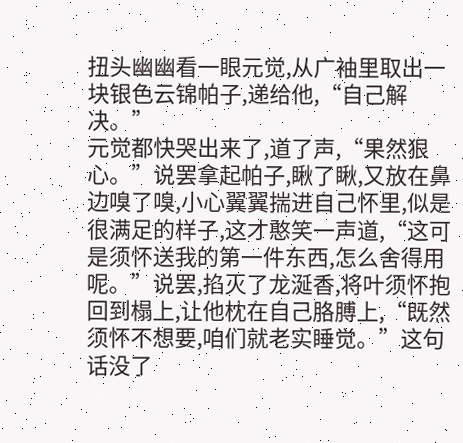扭头幽幽看一眼元觉,从广袖里取出一块银色云锦帕子,递给他,“自己解决。”
元觉都快哭出来了,道了声,“果然狠心。”说罢拿起帕子,瞅了瞅,又放在鼻边嗅了嗅,小心翼翼揣进自己怀里,似是很满足的样子,这才憨笑一声道,“这可是须怀送我的第一件东西,怎么舍得用呢。”说罢,掐灭了龙涎香,将叶须怀抱回到榻上,让他枕在自己胳膊上,“既然须怀不想要,咱们就老实睡觉。”这句话没了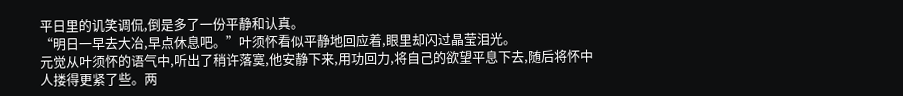平日里的讥笑调侃,倒是多了一份平静和认真。
“明日一早去大冶,早点休息吧。”叶须怀看似平静地回应着,眼里却闪过晶莹泪光。
元觉从叶须怀的语气中,听出了稍许落寞,他安静下来,用功回力,将自己的欲望平息下去,随后将怀中人搂得更紧了些。两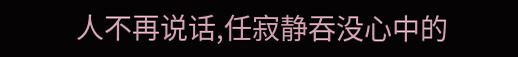人不再说话,任寂静吞没心中的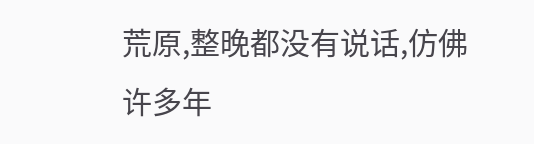荒原,整晚都没有说话,仿佛许多年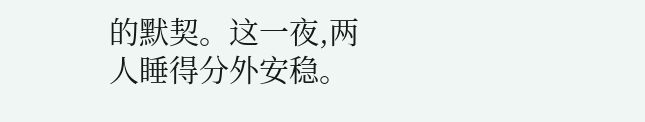的默契。这一夜,两人睡得分外安稳。